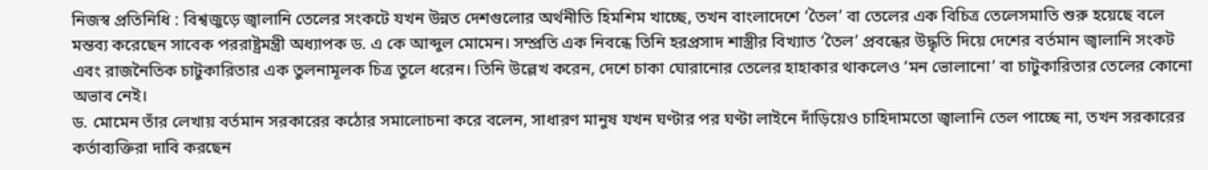নিজস্ব প্রতিনিধি : বিশ্বজুড়ে জ্বালানি তেলের সংকটে যখন উন্নত দেশগুলোর অর্থনীতি হিমশিম খাচ্ছে, তখন বাংলাদেশে ‘তৈল’ বা তেলের এক বিচিত্র তেলেসমাতি শুরু হয়েছে বলে মন্তব্য করেছেন সাবেক পররাষ্ট্রমন্ত্রী অধ্যাপক ড. এ কে আব্দুল মোমেন। সম্প্রতি এক নিবন্ধে তিনি হরপ্রসাদ শাস্ত্রীর বিখ্যাত ‘তৈল’ প্রবন্ধের উদ্ধৃতি দিয়ে দেশের বর্তমান জ্বালানি সংকট এবং রাজনৈতিক চাটুকারিতার এক তুলনামূলক চিত্র তুলে ধরেন। তিনি উল্লেখ করেন, দেশে চাকা ঘোরানোর তেলের হাহাকার থাকলেও ‘মন ভোলানো’ বা চাটুকারিতার তেলের কোনো অভাব নেই।
ড. মোমেন তাঁর লেখায় বর্তমান সরকারের কঠোর সমালোচনা করে বলেন, সাধারণ মানুষ যখন ঘণ্টার পর ঘণ্টা লাইনে দাঁড়িয়েও চাহিদামতো জ্বালানি তেল পাচ্ছে না, তখন সরকারের কর্তাব্যক্তিরা দাবি করছেন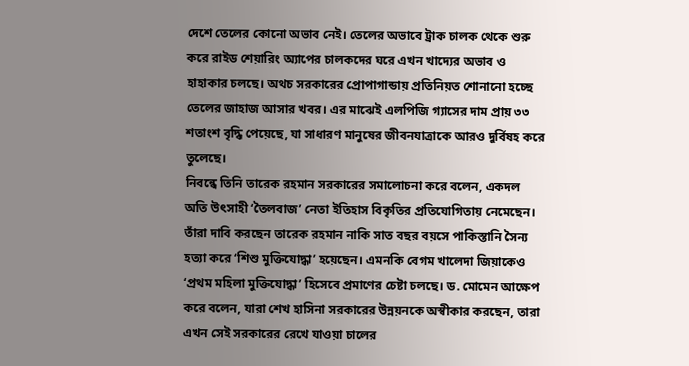দেশে তেলের কোনো অভাব নেই। তেলের অভাবে ট্রাক চালক থেকে শুরু করে রাইড শেয়ারিং অ্যাপের চালকদের ঘরে এখন খাদ্যের অভাব ও হাহাকার চলছে। অথচ সরকারের প্রোপাগান্ডায় প্রতিনিয়ত শোনানো হচ্ছে তেলের জাহাজ আসার খবর। এর মাঝেই এলপিজি গ্যাসের দাম প্রায় ৩৩ শতাংশ বৃদ্ধি পেয়েছে, যা সাধারণ মানুষের জীবনযাত্রাকে আরও দুর্বিষহ করে তুলেছে।
নিবন্ধে তিনি তারেক রহমান সরকারের সমালোচনা করে বলেন, একদল অতি উৎসাহী ‘তৈলবাজ’ নেতা ইতিহাস বিকৃতির প্রতিযোগিতায় নেমেছেন। তাঁরা দাবি করছেন তারেক রহমান নাকি সাত বছর বয়সে পাকিস্তানি সৈন্য হত্যা করে ‘শিশু মুক্তিযোদ্ধা’ হয়েছেন। এমনকি বেগম খালেদা জিয়াকেও ‘প্রথম মহিলা মুক্তিযোদ্ধা’ হিসেবে প্রমাণের চেষ্টা চলছে। ড. মোমেন আক্ষেপ করে বলেন, যারা শেখ হাসিনা সরকারের উন্নয়নকে অস্বীকার করছেন, তারা এখন সেই সরকারের রেখে যাওয়া চালের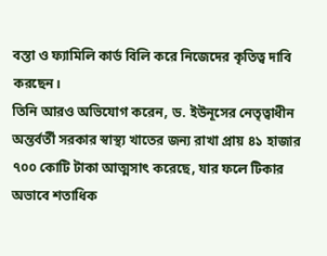বস্তা ও ফ্যামিলি কার্ড বিলি করে নিজেদের কৃতিত্ব দাবি করছেন।
তিনি আরও অভিযোগ করেন, ড. ইউনূসের নেতৃত্বাধীন অন্তর্বর্তী সরকার স্বাস্থ্য খাতের জন্য রাখা প্রায় ৪১ হাজার ৭০০ কোটি টাকা আত্মসাৎ করেছে, যার ফলে টিকার অভাবে শতাধিক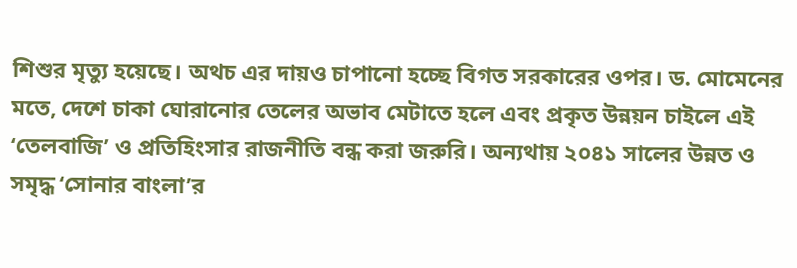শিশুর মৃত্যু হয়েছে। অথচ এর দায়ও চাপানো হচ্ছে বিগত সরকারের ওপর। ড. মোমেনের মতে, দেশে চাকা ঘোরানোর তেলের অভাব মেটাতে হলে এবং প্রকৃত উন্নয়ন চাইলে এই ‘তেলবাজি’ ও প্রতিহিংসার রাজনীতি বন্ধ করা জরুরি। অন্যথায় ২০৪১ সালের উন্নত ও সমৃদ্ধ ‘সোনার বাংলা’র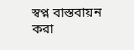স্বপ্ন বাস্তবায়ন করা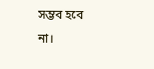সম্ভব হবে না।